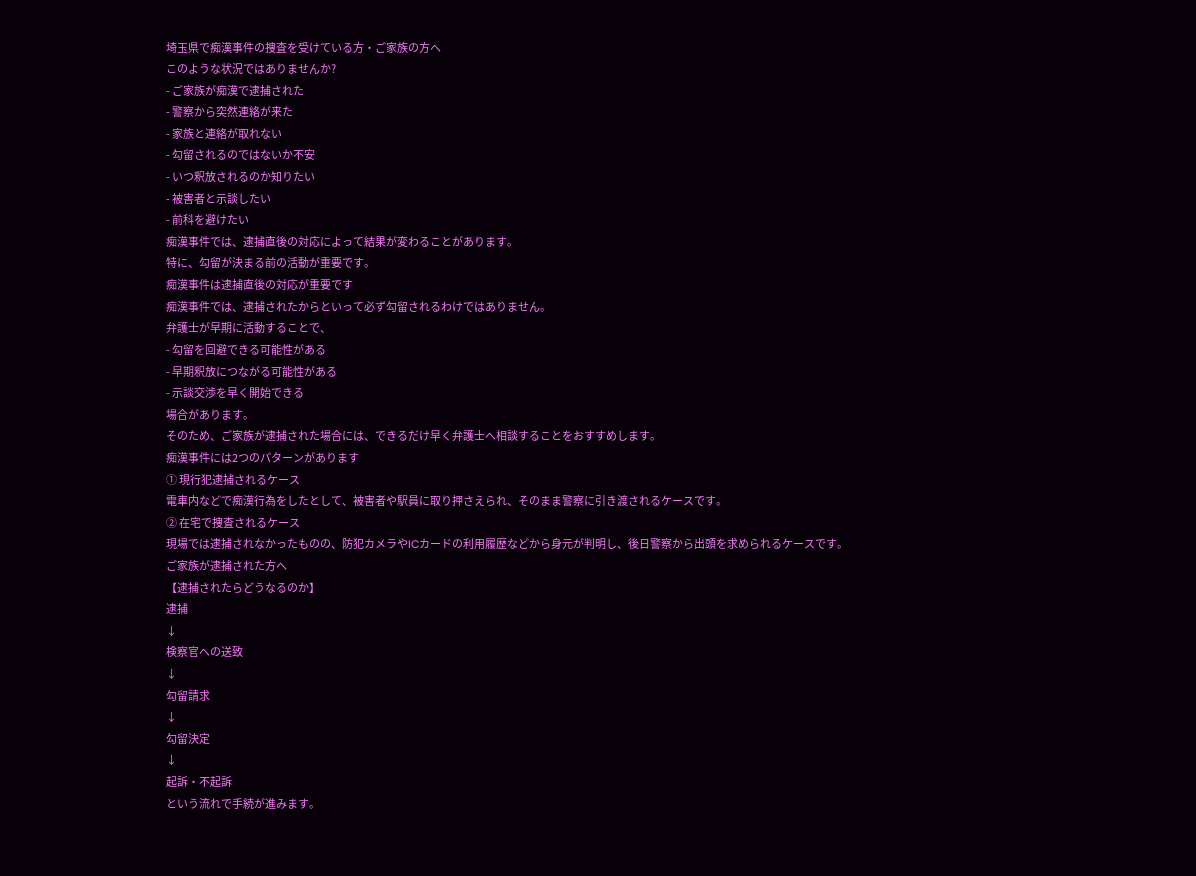埼玉県で痴漢事件の捜査を受けている方・ご家族の方へ
このような状況ではありませんか?
- ご家族が痴漢で逮捕された
- 警察から突然連絡が来た
- 家族と連絡が取れない
- 勾留されるのではないか不安
- いつ釈放されるのか知りたい
- 被害者と示談したい
- 前科を避けたい
痴漢事件では、逮捕直後の対応によって結果が変わることがあります。
特に、勾留が決まる前の活動が重要です。
痴漢事件は逮捕直後の対応が重要です
痴漢事件では、逮捕されたからといって必ず勾留されるわけではありません。
弁護士が早期に活動することで、
- 勾留を回避できる可能性がある
- 早期釈放につながる可能性がある
- 示談交渉を早く開始できる
場合があります。
そのため、ご家族が逮捕された場合には、できるだけ早く弁護士へ相談することをおすすめします。
痴漢事件には2つのパターンがあります
① 現行犯逮捕されるケース
電車内などで痴漢行為をしたとして、被害者や駅員に取り押さえられ、そのまま警察に引き渡されるケースです。
② 在宅で捜査されるケース
現場では逮捕されなかったものの、防犯カメラやICカードの利用履歴などから身元が判明し、後日警察から出頭を求められるケースです。
ご家族が逮捕された方へ
【逮捕されたらどうなるのか】
逮捕
↓
検察官への送致
↓
勾留請求
↓
勾留決定
↓
起訴・不起訴
という流れで手続が進みます。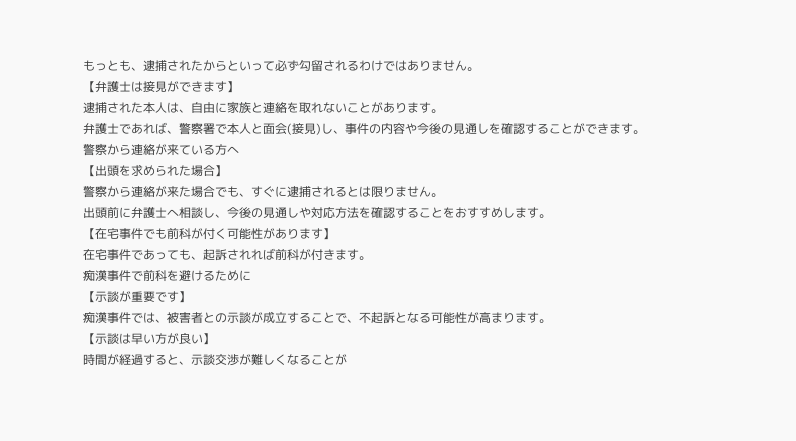もっとも、逮捕されたからといって必ず勾留されるわけではありません。
【弁護士は接見ができます】
逮捕された本人は、自由に家族と連絡を取れないことがあります。
弁護士であれば、警察署で本人と面会(接見)し、事件の内容や今後の見通しを確認することができます。
警察から連絡が来ている方へ
【出頭を求められた場合】
警察から連絡が来た場合でも、すぐに逮捕されるとは限りません。
出頭前に弁護士へ相談し、今後の見通しや対応方法を確認することをおすすめします。
【在宅事件でも前科が付く可能性があります】
在宅事件であっても、起訴されれば前科が付きます。
痴漢事件で前科を避けるために
【示談が重要です】
痴漢事件では、被害者との示談が成立することで、不起訴となる可能性が高まります。
【示談は早い方が良い】
時間が経過すると、示談交渉が難しくなることが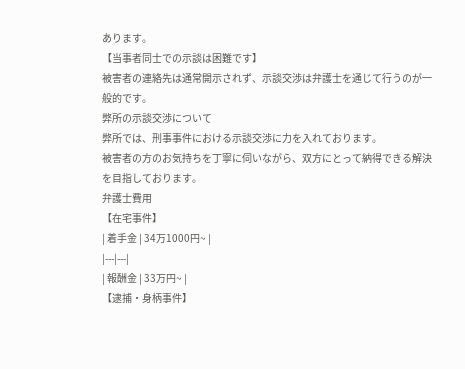あります。
【当事者同士での示談は困難です】
被害者の連絡先は通常開示されず、示談交渉は弁護士を通じて行うのが一般的です。
弊所の示談交渉について
弊所では、刑事事件における示談交渉に力を入れております。
被害者の方のお気持ちを丁寧に伺いながら、双方にとって納得できる解決を目指しております。
弁護士費用
【在宅事件】
| 着手金 | 34万1000円~ |
|---|---|
| 報酬金 | 33万円~ |
【逮捕・身柄事件】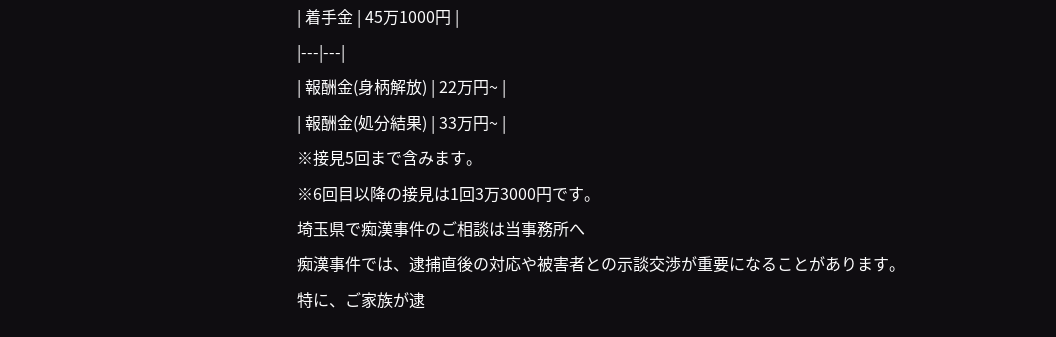| 着手金 | 45万1000円 |
|---|---|
| 報酬金(身柄解放) | 22万円~ |
| 報酬金(処分結果) | 33万円~ |
※接見5回まで含みます。
※6回目以降の接見は1回3万3000円です。
埼玉県で痴漢事件のご相談は当事務所へ
痴漢事件では、逮捕直後の対応や被害者との示談交渉が重要になることがあります。
特に、ご家族が逮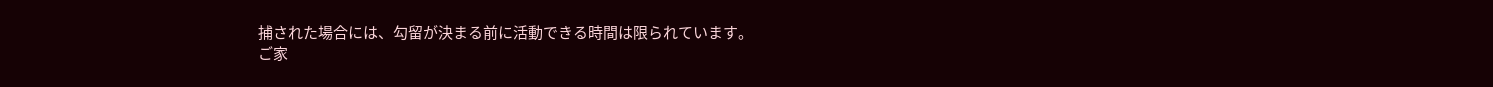捕された場合には、勾留が決まる前に活動できる時間は限られています。
ご家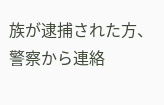族が逮捕された方、警察から連絡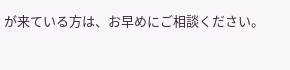が来ている方は、お早めにご相談ください。